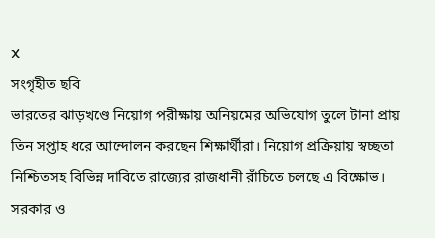X
সংগৃহীত ছবি
ভারতের ঝাড়খণ্ডে নিয়োগ পরীক্ষায় অনিয়মের অভিযোগ তুলে টানা প্রায় তিন সপ্তাহ ধরে আন্দোলন করছেন শিক্ষার্থীরা। নিয়োগ প্রক্রিয়ায় স্বচ্ছতা নিশ্চিতসহ বিভিন্ন দাবিতে রাজ্যের রাজধানী রাঁচিতে চলছে এ বিক্ষোভ।
সরকার ও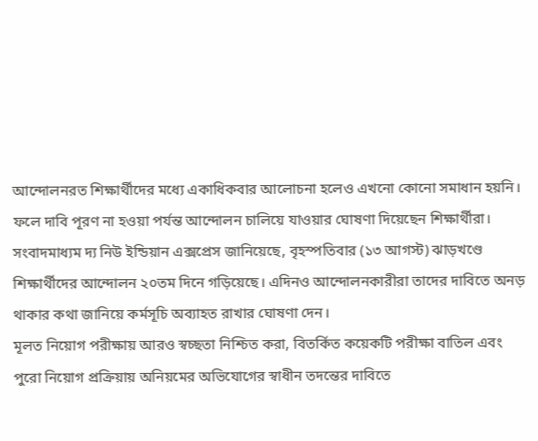আন্দোলনরত শিক্ষার্থীদের মধ্যে একাধিকবার আলোচনা হলেও এখনো কোনো সমাধান হয়নি। ফলে দাবি পূরণ না হওয়া পর্যন্ত আন্দোলন চালিয়ে যাওয়ার ঘোষণা দিয়েছেন শিক্ষার্থীরা।
সংবাদমাধ্যম দ্য নিউ ইন্ডিয়ান এক্সপ্রেস জানিয়েছে, বৃহস্পতিবার (১৩ আগস্ট) ঝাড়খণ্ডে শিক্ষার্থীদের আন্দোলন ২০তম দিনে গড়িয়েছে। এদিনও আন্দোলনকারীরা তাদের দাবিতে অনড় থাকার কথা জানিয়ে কর্মসূচি অব্যাহত রাখার ঘোষণা দেন।
মূলত নিয়োগ পরীক্ষায় আরও স্বচ্ছতা নিশ্চিত করা, বিতর্কিত কয়েকটি পরীক্ষা বাতিল এবং পুরো নিয়োগ প্রক্রিয়ায় অনিয়মের অভিযোগের স্বাধীন তদন্তের দাবিতে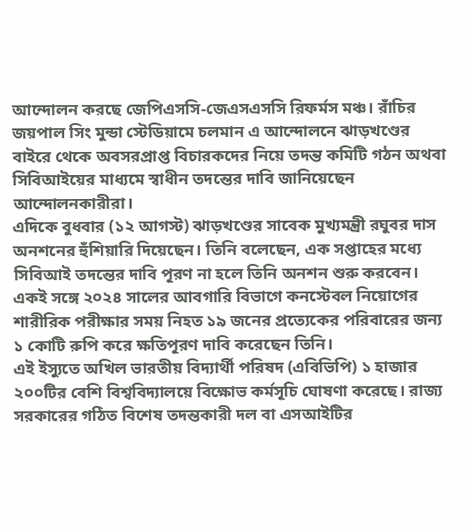আন্দোলন করছে জেপিএসসি-জেএসএসসি রিফর্মস মঞ্চ। রাঁচির জয়পাল সিং মুন্ডা স্টেডিয়ামে চলমান এ আন্দোলনে ঝাড়খণ্ডের বাইরে থেকে অবসরপ্রাপ্ত বিচারকদের নিয়ে তদন্ত কমিটি গঠন অথবা সিবিআইয়ের মাধ্যমে স্বাধীন তদন্তের দাবি জানিয়েছেন আন্দোলনকারীরা।
এদিকে বুধবার (১২ আগস্ট) ঝাড়খণ্ডের সাবেক মুখ্যমন্ত্রী রঘুবর দাস অনশনের হুঁশিয়ারি দিয়েছেন। তিনি বলেছেন, এক সপ্তাহের মধ্যে সিবিআই তদন্তের দাবি পূরণ না হলে তিনি অনশন শুরু করবেন। একই সঙ্গে ২০২৪ সালের আবগারি বিভাগে কনস্টেবল নিয়োগের শারীরিক পরীক্ষার সময় নিহত ১৯ জনের প্রত্যেকের পরিবারের জন্য ১ কোটি রুপি করে ক্ষতিপূরণ দাবি করেছেন তিনি।
এই ইস্যুতে অখিল ভারতীয় বিদ্যার্থী পরিষদ (এবিভিপি) ১ হাজার ২০০টির বেশি বিশ্ববিদ্যালয়ে বিক্ষোভ কর্মসূচি ঘোষণা করেছে। রাজ্য সরকারের গঠিত বিশেষ তদন্তকারী দল বা এসআইটির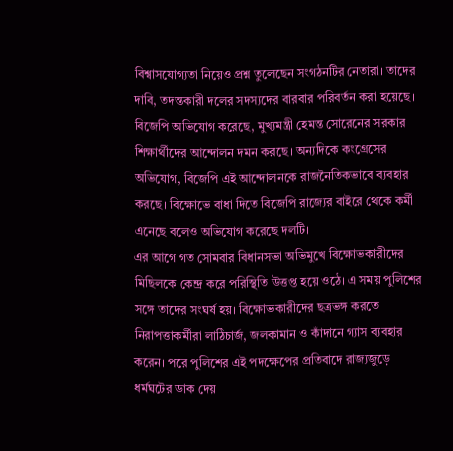বিশ্বাসযোগ্যতা নিয়েও প্রশ্ন তুলেছেন সংগঠনটির নেতারা। তাদের দাবি, তদন্তকারী দলের সদস্যদের বারবার পরিবর্তন করা হয়েছে।
বিজেপি অভিযোগ করেছে, মুখ্যমন্ত্রী হেমন্ত সোরেনের সরকার শিক্ষার্থীদের আন্দোলন দমন করছে। অন্যদিকে কংগ্রেসের অভিযোগ, বিজেপি এই আন্দোলনকে রাজনৈতিকভাবে ব্যবহার করছে। বিক্ষোভে বাধা দিতে বিজেপি রাজ্যের বাইরে থেকে কর্মী এনেছে বলেও অভিযোগ করেছে দলটি।
এর আগে গত সোমবার বিধানসভা অভিমুখে বিক্ষোভকারীদের মিছিলকে কেন্দ্র করে পরিস্থিতি উত্তপ্ত হয়ে ওঠে। এ সময় পুলিশের সঙ্গে তাদের সংঘর্ষ হয়। বিক্ষোভকারীদের ছত্রভঙ্গ করতে নিরাপত্তাকর্মীরা লাঠিচার্জ, জলকামান ও কাঁদানে গ্যাস ব্যবহার করেন। পরে পুলিশের এই পদক্ষেপের প্রতিবাদে রাজ্যজুড়ে ধর্মঘটের ডাক দেয়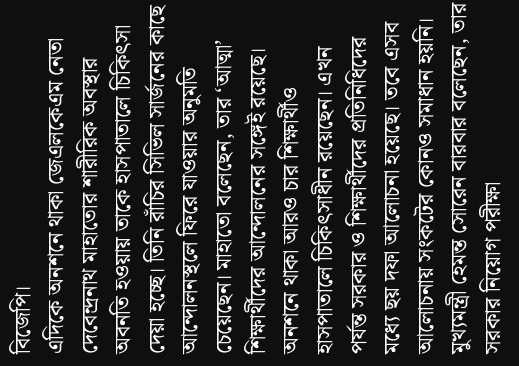বিজেপি।
এদিকে অনশনে থাকা জেএলকেএম নেতা দেবেন্দ্রনাথ মাহাতোর শারীরিক অবস্থার অবনতি হওয়ায় তাকে হাসপাতালে চিকিৎসা দেয়া হচ্ছে। তিনি রাঁচির সিভিল সার্জনের কাছে আন্দোলনস্থলে ফিরে যাওয়ার অনুমতি চেয়েছেন। মাহাতো বলেছেন, তার ‘আত্মা’ শিক্ষার্থীদের আন্দোলনের সঙ্গেই রয়েছে।
অনশনে থাকা আরও চার শিক্ষার্থীও হাসপাতালে চিকিৎসাধীন রয়েছেন। এখন পর্যন্ত সরকার ও শিক্ষার্থীদের প্রতিনিধিদের মধ্যে ছয় দফা আলোচনা হয়েছে। তবে এসব আলোচনায় সংকটের কোনও সমাধান হয়নি।
মুখ্যমন্ত্রী হেমন্ত সোরেন বারবার বলেছেন, তার সরকার নিয়োগ পরীক্ষা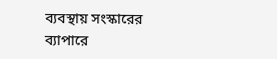ব্যবস্থায় সংস্কারের ব্যাপারে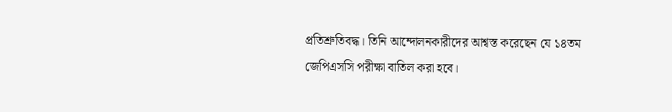প্রতিশ্রুতিবদ্ধ। তিনি আন্দোলনকারীদের আশ্বস্ত করেছেন যে ১৪তম জেপিএসসি পরীক্ষা বাতিল করা হবে।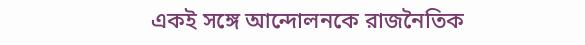একই সঙ্গে আন্দোলনকে রাজনৈতিক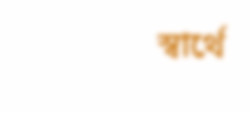স্বার্থে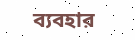ব্যবহার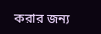করার জন্য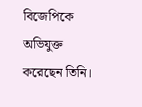বিজেপিকে অভিযুক্ত করেছেন তিনি।